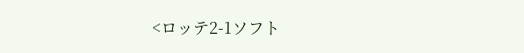<ロッテ2-1ソフト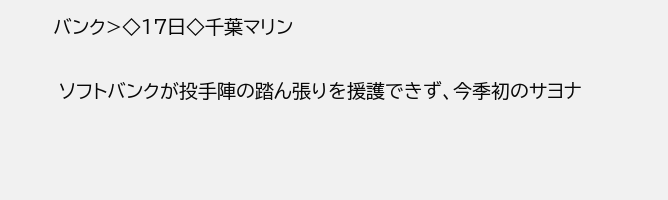バンク>◇17日◇千葉マリン

 ソフトバンクが投手陣の踏ん張りを援護できず、今季初のサヨナ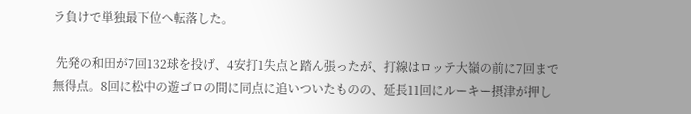ラ負けで単独最下位へ転落した。

 先発の和田が7回132球を投げ、4安打1失点と踏ん張ったが、打線はロッテ大嶺の前に7回まで無得点。8回に松中の遊ゴロの間に同点に追いついたものの、延長11回にルーキー摂津が押し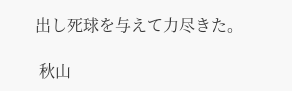出し死球を与えて力尽きた。

 秋山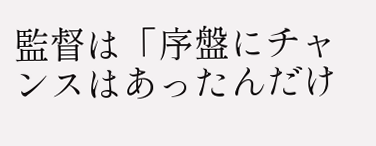監督は「序盤にチャンスはあったんだけ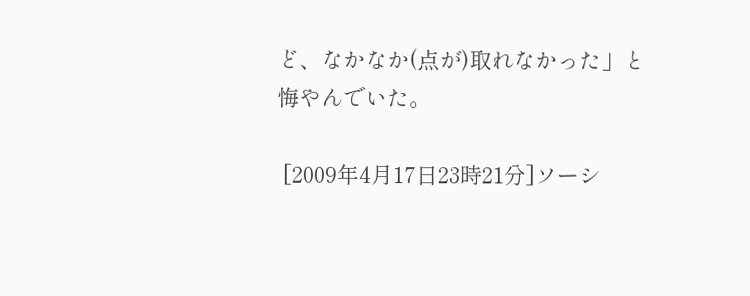ど、なかなか(点が)取れなかった」と悔やんでいた。

 [2009年4月17日23時21分]ソーシ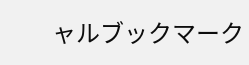ャルブックマーク